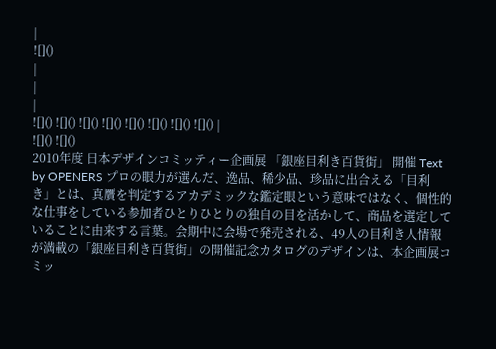|
![]()
|
|
|
![]() ![]() ![]() ![]() ![]() ![]() ![]() ![]() |
![]() ![]()
2010年度 日本デザインコミッティー企画展 「銀座目利き百貨街」 開催 Text by OPENERS プロの眼力が選んだ、逸品、稀少品、珍品に出合える「目利き」とは、真贋を判定するアカデミックな鑑定眼という意味ではなく、個性的な仕事をしている参加者ひとりひとりの独自の目を活かして、商品を選定していることに由来する言葉。会期中に会場で発売される、49人の目利き人情報が満載の「銀座目利き百貨街」の開催記念カタログのデザインは、本企画展コミッ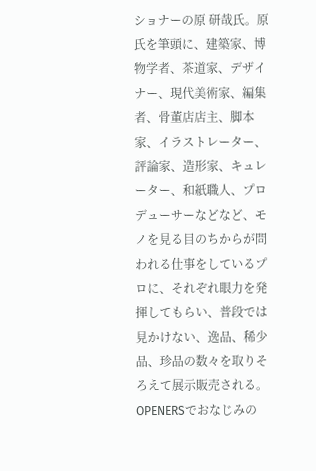ショナーの原 研哉氏。原氏を筆頭に、建築家、博物学者、茶道家、デザイナー、現代美術家、編集者、骨董店店主、脚本家、イラストレーター、評論家、造形家、キュレーター、和紙職人、プロデューサーなどなど、モノを見る目のちからが問われる仕事をしているプロに、それぞれ眼力を発揮してもらい、普段では見かけない、逸品、稀少品、珍品の数々を取りそろえて展示販売される。 OPENERSでおなじみの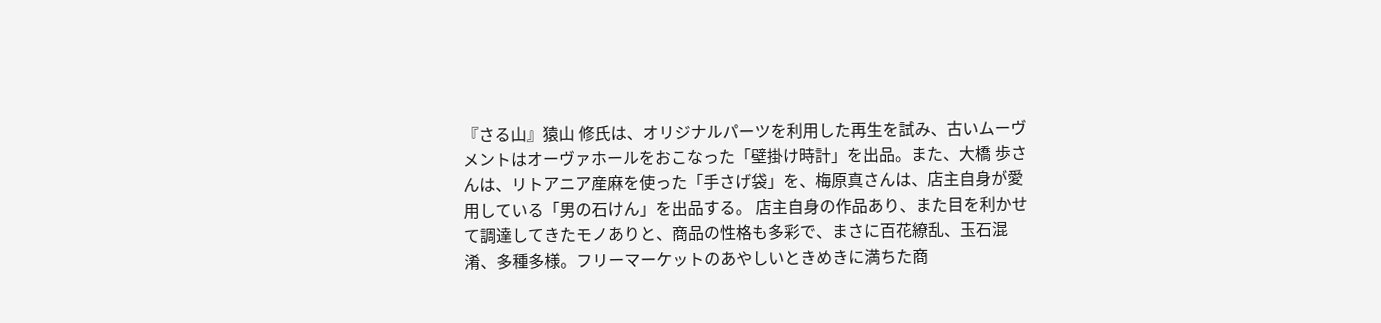『さる山』猿山 修氏は、オリジナルパーツを利用した再生を試み、古いムーヴメントはオーヴァホールをおこなった「壁掛け時計」を出品。また、大橋 歩さんは、リトアニア産麻を使った「手さげ袋」を、梅原真さんは、店主自身が愛用している「男の石けん」を出品する。 店主自身の作品あり、また目を利かせて調達してきたモノありと、商品の性格も多彩で、まさに百花繚乱、玉石混淆、多種多様。フリーマーケットのあやしいときめきに満ちた商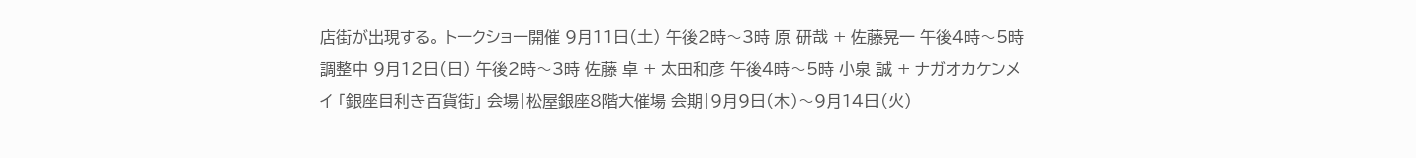店街が出現する。 トークショー開催 9月11日(土) 午後2時〜3時 原 研哉 + 佐藤晃一 午後4時〜5時 調整中 9月12日(日) 午後2時〜3時 佐藤 卓 + 太田和彦 午後4時〜5時 小泉 誠 + ナガオカケンメイ 「銀座目利き百貨街」 会場|松屋銀座8階大催場 会期|9月9日(木)〜9月14日(火)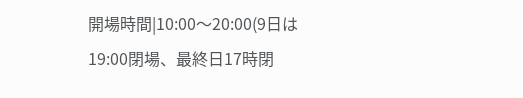開場時間|10:00〜20:00(9日は19:00閉場、最終日17時閉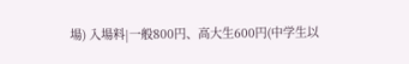場) 入場料|一般800円、高大生600円(中学生以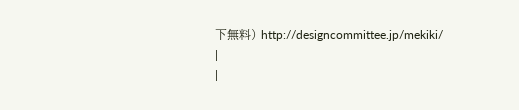下無料) http://designcommittee.jp/mekiki/
|
|